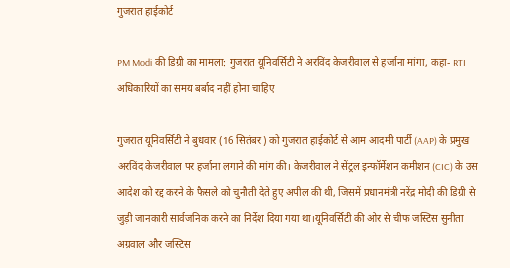गुजरात हाईकोर्ट

PM Modi की डिग्री का मामला: गुजरात यूनिवर्सिटी ने अरविंद केजरीवाल से हर्जाना मांगा, कहा- RTI अधिकारियों का समय बर्बाद नहीं होना चाहिए

गुजरात यूनिवर्सिटी ने बुधवार (16 सितंबर) को गुजरात हाईकोर्ट से आम आदमी पार्टी (AAP) के प्रमुख अरविंद केजरीवाल पर हर्जाना लगाने की मांग की। केजरीवाल ने सेंट्रल इन्फॉर्मेशन कमीशन (CIC) के उस आदेश को रद्द करने के फैसले को चुनौती देते हुए अपील की थी, जिसमें प्रधानमंत्री नरेंद्र मोदी की डिग्री से जुड़ी जानकारी सार्वजनिक करने का निर्देश दिया गया था।यूनिवर्सिटी की ओर से चीफ जस्टिस सुनीता अग्रवाल और जस्टिस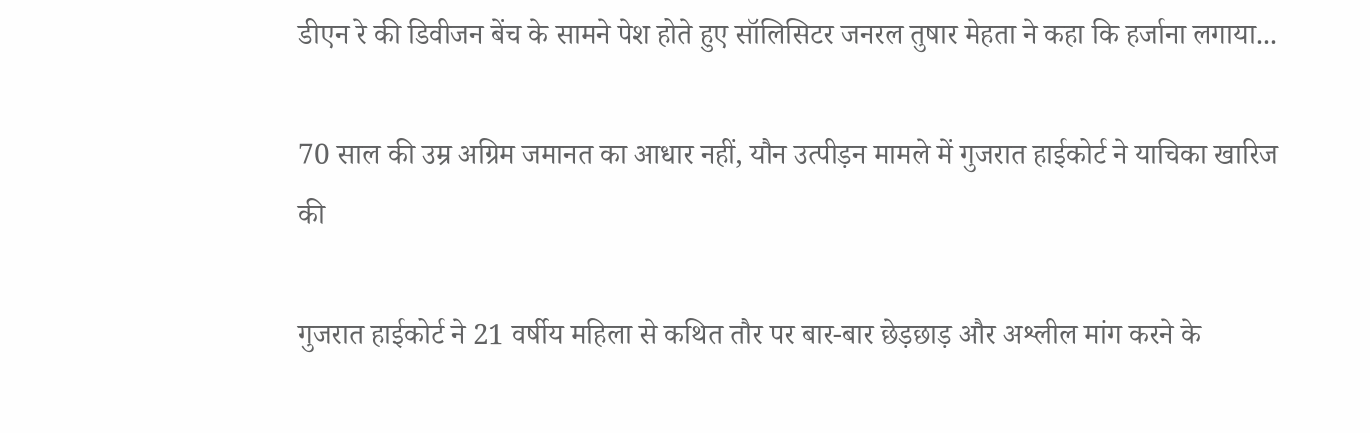डीएन रे की डिवीजन बेंच के सामने पेश होते हुए सॉलिसिटर जनरल तुषार मेहता ने कहा कि हर्जाना लगाया...

70 साल की उम्र अग्रिम जमानत का आधार नहीं, यौन उत्पीड़न मामले में गुजरात हाईकोर्ट ने याचिका खारिज की

गुजरात हाईकोर्ट ने 21 वर्षीय महिला से कथित तौर पर बार-बार छेड़छाड़ और अश्लील मांग करने के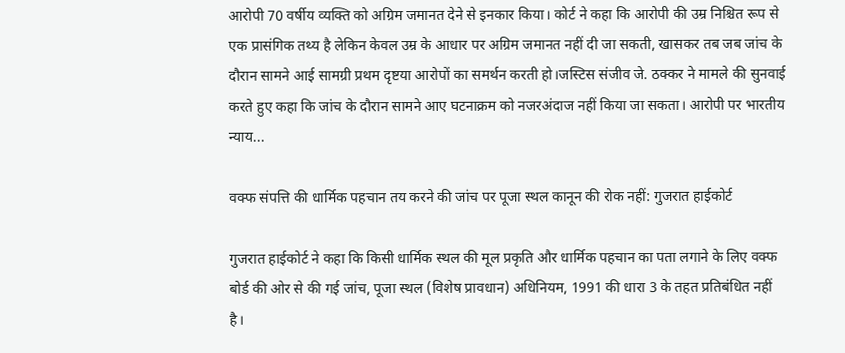आरोपी 70 वर्षीय व्यक्ति को अग्रिम जमानत देने से इनकार किया। कोर्ट ने कहा कि आरोपी की उम्र निश्चित रूप से एक प्रासंगिक तथ्य है लेकिन केवल उम्र के आधार पर अग्रिम जमानत नहीं दी जा सकती, खासकर तब जब जांच के दौरान सामने आई सामग्री प्रथम दृष्टया आरोपों का समर्थन करती हो।जस्टिस संजीव जे. ठक्कर ने मामले की सुनवाई करते हुए कहा कि जांच के दौरान सामने आए घटनाक्रम को नजरअंदाज नहीं किया जा सकता। आरोपी पर भारतीय न्याय...

वक्फ संपत्ति की धार्मिक पहचान तय करने की जांच पर पूजा स्थल कानून की रोक नहीं: गुजरात हाईकोर्ट

गुजरात हाईकोर्ट ने कहा कि किसी धार्मिक स्थल की मूल प्रकृति और धार्मिक पहचान का पता लगाने के लिए वक्फ बोर्ड की ओर से की गई जांच, पूजा स्थल (विशेष प्रावधान) अधिनियम, 1991 की धारा 3 के तहत प्रतिबंधित नहीं है।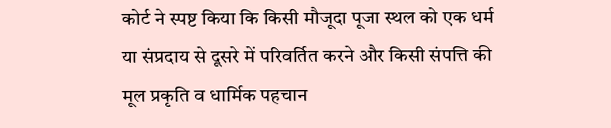कोर्ट ने स्पष्ट किया कि किसी मौजूदा पूजा स्थल को एक धर्म या संप्रदाय से दूसरे में परिवर्तित करने और किसी संपत्ति की मूल प्रकृति व धार्मिक पहचान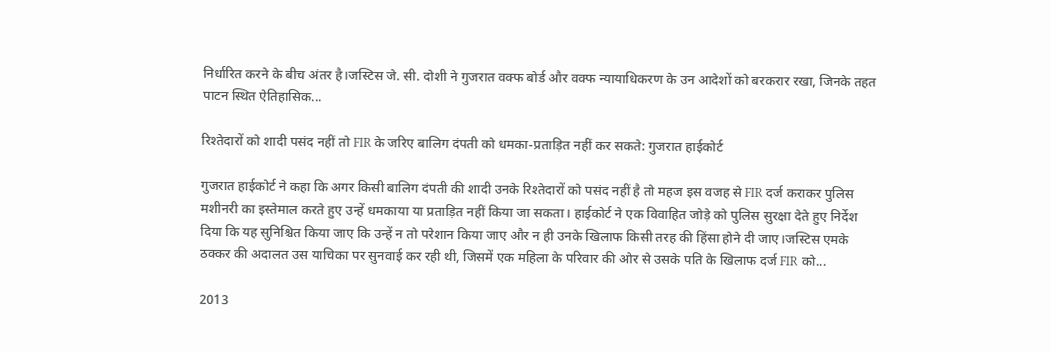निर्धारित करने के बीच अंतर है।जस्टिस जे. सी. दोशी ने गुजरात वक्फ बोर्ड और वक्फ न्यायाधिकरण के उन आदेशों को बरकरार रखा, जिनके तहत पाटन स्थित ऐतिहासिक...

रिश्तेदारों को शादी पसंद नहीं तो FIR के जरिए बालिग दंपती को धमका-प्रताड़ित नहीं कर सकते: गुजरात हाईकोर्ट

गुजरात हाईकोर्ट ने कहा कि अगर किसी बालिग दंपती की शादी उनके रिश्तेदारों को पसंद नहीं है तो महज इस वजह से FIR दर्ज कराकर पुलिस मशीनरी का इस्तेमाल करते हुए उन्हें धमकाया या प्रताड़ित नहीं किया जा सकता। हाईकोर्ट ने एक विवाहित जोड़े को पुलिस सुरक्षा देते हुए निर्देश दिया कि यह सुनिश्चित किया जाए कि उन्हें न तो परेशान किया जाए और न ही उनके खिलाफ किसी तरह की हिंसा होने दी जाए।जस्टिस एमके ठक्कर की अदालत उस याचिका पर सुनवाई कर रही थी, जिसमें एक महिला के परिवार की ओर से उसके पति के खिलाफ दर्ज FIR को...

2013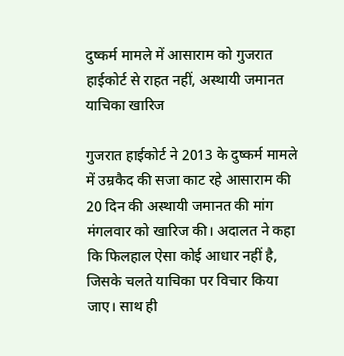दुष्कर्म मामले में आसाराम को गुजरात हाईकोर्ट से राहत नहीं, अस्थायी जमानत याचिका खारिज

गुजरात हाईकोर्ट ने 2013 के दुष्कर्म मामले में उम्रकैद की सजा काट रहे आसाराम की 20 दिन की अस्थायी जमानत की मांग मंगलवार को खारिज की। अदालत ने कहा कि फिलहाल ऐसा कोई आधार नहीं है, जिसके चलते याचिका पर विचार किया जाए। साथ ही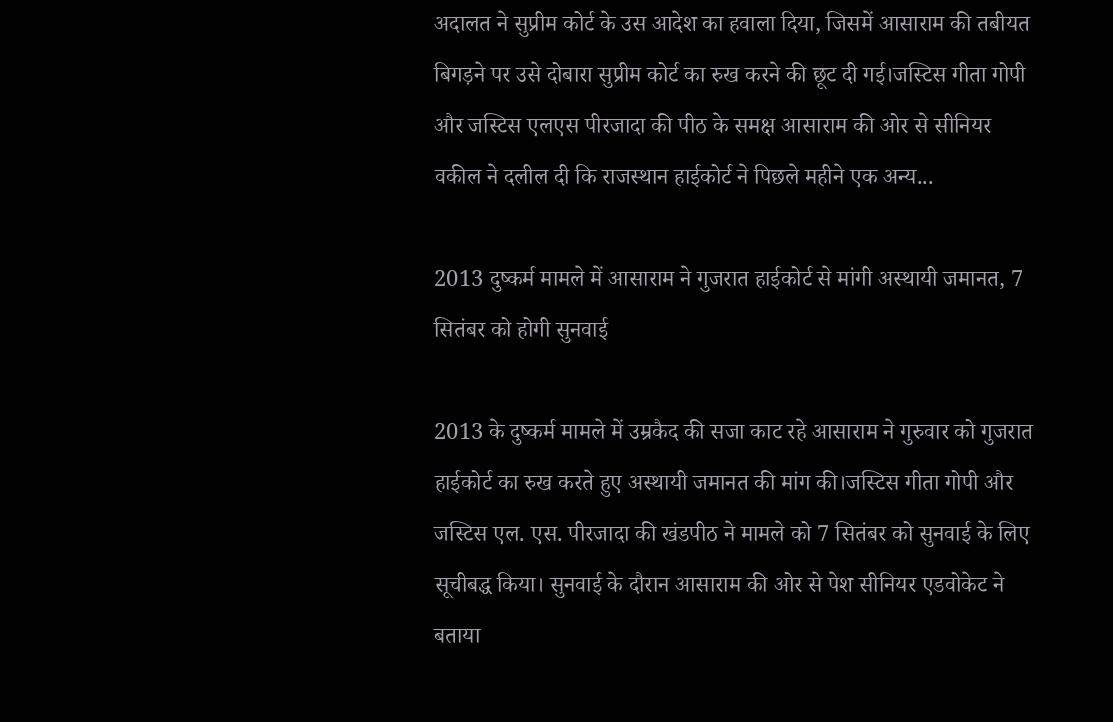अदालत ने सुप्रीम कोर्ट के उस आदेश का हवाला दिया, जिसमें आसाराम की तबीयत बिगड़ने पर उसे दोबारा सुप्रीम कोर्ट का रुख करने की छूट दी गई।जस्टिस गीता गोपी और जस्टिस एलएस पीरजादा की पीठ के समक्ष आसाराम की ओर से सीनियर वकील ने दलील दी कि राजस्थान हाईकोर्ट ने पिछले महीने एक अन्य...

2013 दुष्कर्म मामले में आसाराम ने गुजरात हाईकोर्ट से मांगी अस्थायी जमानत, 7 सितंबर को होगी सुनवाई

2013 के दुष्कर्म मामले में उम्रकैद की सजा काट रहे आसाराम ने गुरुवार को गुजरात हाईकोर्ट का रुख करते हुए अस्थायी जमानत की मांग की।जस्टिस गीता गोपी और जस्टिस एल. एस. पीरजादा की खंडपीठ ने मामले को 7 सितंबर को सुनवाई के लिए सूचीबद्ध किया। सुनवाई के दौरान आसाराम की ओर से पेश सीनियर एडवोकेट ने बताया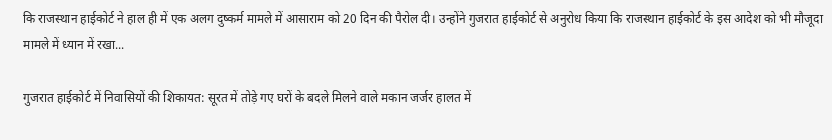कि राजस्थान हाईकोर्ट ने हाल ही में एक अलग दुष्कर्म मामले में आसाराम को 20 दिन की पैरोल दी। उन्होंने गुजरात हाईकोर्ट से अनुरोध किया कि राजस्थान हाईकोर्ट के इस आदेश को भी मौजूदा मामले में ध्यान में रखा...

गुजरात हाईकोर्ट में निवासियों की शिकायत: सूरत में तोड़े गए घरों के बदले मिलने वाले मकान जर्जर हालत में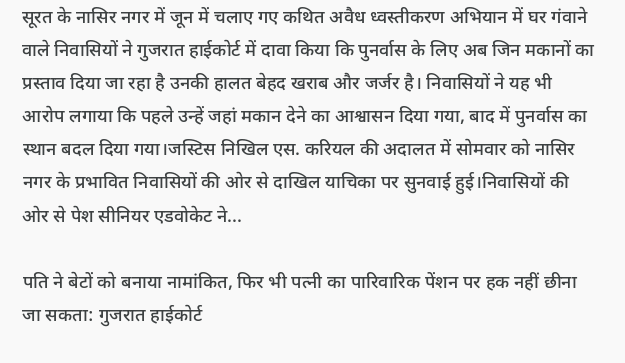सूरत के नासिर नगर में जून में चलाए गए कथित अवैध ध्वस्तीकरण अभियान में घर गंवाने वाले निवासियों ने गुजरात हाईकोर्ट में दावा किया कि पुनर्वास के लिए अब जिन मकानों का प्रस्ताव दिया जा रहा है उनकी हालत बेहद खराब और जर्जर है। निवासियों ने यह भी आरोप लगाया कि पहले उन्हें जहां मकान देने का आश्वासन दिया गया, बाद में पुनर्वास का स्थान बदल दिया गया।जस्टिस निखिल एस. करियल की अदालत में सोमवार को नासिर नगर के प्रभावित निवासियों की ओर से दाखिल याचिका पर सुनवाई हुई।निवासियों की ओर से पेश सीनियर एडवोकेट ने...

पति ने बेटों को बनाया नामांकित, फिर भी पत्नी का पारिवारिक पेंशन पर हक नहीं छीना जा सकता: गुजरात हाईकोर्ट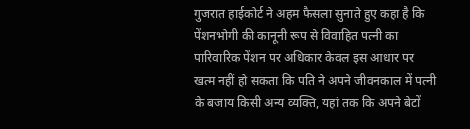गुजरात हाईकोर्ट ने अहम फैसला सुनाते हुए कहा है कि पेंशनभोगी की कानूनी रूप से विवाहित पत्नी का पारिवारिक पेंशन पर अधिकार केवल इस आधार पर खत्म नहीं हो सकता कि पति ने अपने जीवनकाल में पत्नी के बजाय किसी अन्य व्यक्ति, यहां तक कि अपने बेटों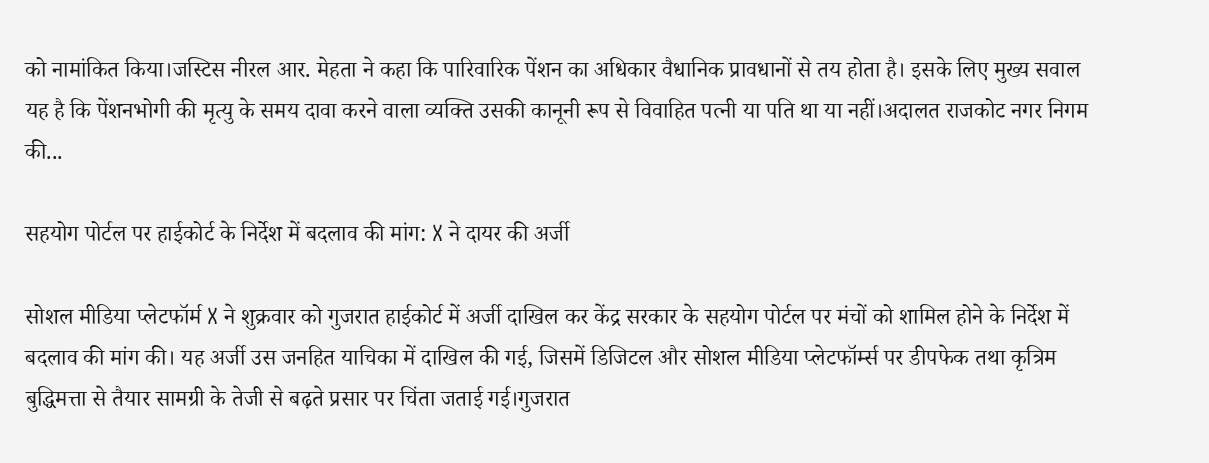को नामांकित किया।जस्टिस नीरल आर. मेहता ने कहा कि पारिवारिक पेंशन का अधिकार वैधानिक प्रावधानों से तय होता है। इसके लिए मुख्य सवाल यह है कि पेंशनभोगी की मृत्यु के समय दावा करने वाला व्यक्ति उसकी कानूनी रूप से विवाहित पत्नी या पति था या नहीं।अदालत राजकोट नगर निगम की...

सहयोग पोर्टल पर हाईकोर्ट के निर्देश में बदलाव की मांग: X ने दायर की अर्जी

सोशल मीडिया प्लेटफॉर्म X ने शुक्रवार को गुजरात हाईकोर्ट में अर्जी दाखिल कर केंद्र सरकार के सहयोग पोर्टल पर मंचों को शामिल होने के निर्देश में बदलाव की मांग की। यह अर्जी उस जनहित याचिका में दाखिल की गई, जिसमें डिजिटल और सोशल मीडिया प्लेटफॉर्म्स पर डीपफेक तथा कृत्रिम बुद्धिमत्ता से तैयार सामग्री के तेजी से बढ़ते प्रसार पर चिंता जताई गई।गुजरात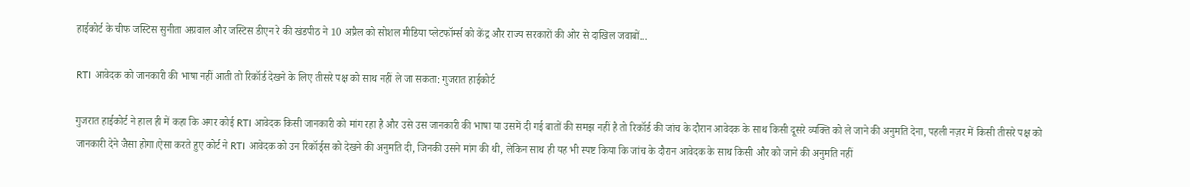हाईकोर्ट के चीफ जस्टिस सुनीता अग्रवाल और जस्टिस डीएन रे की खंडपीठ ने 10 अप्रैल को सोशल मीडिया प्लेटफॉर्म्स को केंद्र और राज्य सरकारों की ओर से दाखिल जवाबों...

RTI आवेदक को जानकारी की भाषा नहीं आती तो रिकॉर्ड देखने के लिए तीसरे पक्ष को साथ नहीं ले जा सकता: गुजरात हाईकोर्ट

गुजरात हाईकोर्ट ने हाल ही में कहा कि अगर कोई RTI आवेदक किसी जानकारी को मांग रहा है और उसे उस जानकारी की भाषा या उसमें दी गई बातों की समझ नहीं है तो रिकॉर्ड की जांच के दौरान आवेदक के साथ किसी दूसरे व्यक्ति को ले जाने की अनुमति देना, पहली नज़र में किसी तीसरे पक्ष को जानकारी देने जैसा होगा।ऐसा करते हुए कोर्ट ने RTI आवेदक को उन रिकॉर्ड्स को देखने की अनुमति दी, जिनकी उसने मांग की थी, लेकिन साथ ही यह भी स्पष्ट किया कि जांच के दौरान आवेदक के साथ किसी और को जाने की अनुमति नहीं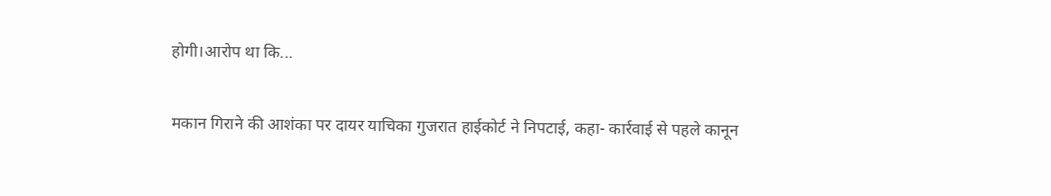होगी।आरोप था कि...

मकान गिराने की आशंका पर दायर याचिका गुजरात हाईकोर्ट ने निपटाई, कहा- कार्रवाई से पहले कानून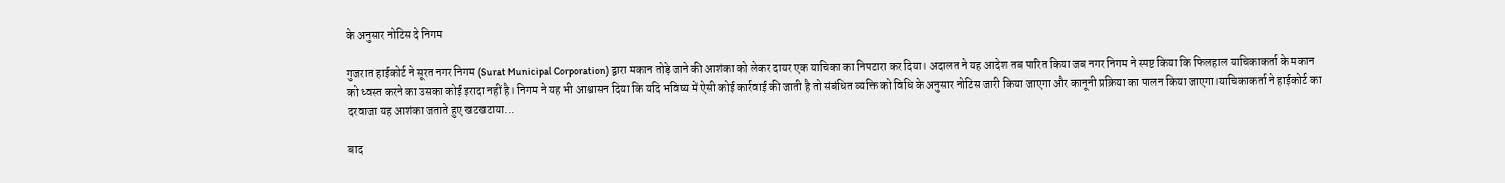के अनुसार नोटिस दे निगम

गुजरात हाईकोर्ट ने सूरत नगर निगम (Surat Municipal Corporation) द्वारा मकान तोड़े जाने की आशंका को लेकर दायर एक याचिका का निपटारा कर दिया। अदालत ने यह आदेश तब पारित किया जब नगर निगम ने स्पष्ट किया कि फिलहाल याचिकाकर्ता के मकान को ध्वस्त करने का उसका कोई इरादा नहीं है। निगम ने यह भी आश्वासन दिया कि यदि भविष्य में ऐसी कोई कार्रवाई की जाती है तो संबंधित व्यक्ति को विधि के अनुसार नोटिस जारी किया जाएगा और कानूनी प्रक्रिया का पालन किया जाएगा।याचिकाकर्ता ने हाईकोर्ट का दरवाजा यह आशंका जताते हुए खटखटाया...

बाद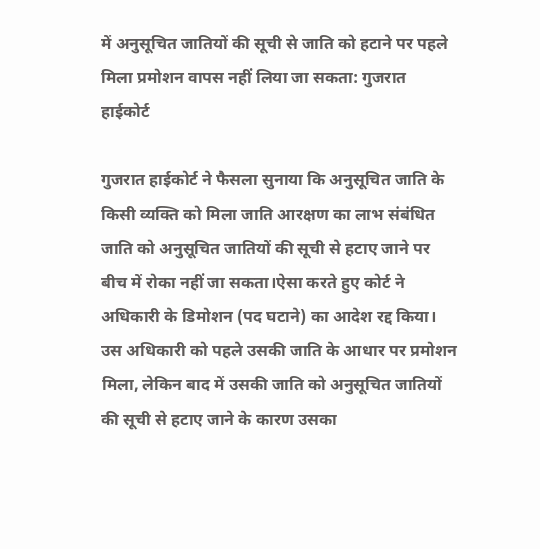में अनुसूचित जातियों की सूची से जाति को हटाने पर पहले मिला प्रमोशन वापस नहीं लिया जा सकता: गुजरात हाईकोर्ट

गुजरात हाईकोर्ट ने फैसला सुनाया कि अनुसूचित जाति के किसी व्यक्ति को मिला जाति आरक्षण का लाभ संबंधित जाति को अनुसूचित जातियों की सूची से हटाए जाने पर बीच में रोका नहीं जा सकता।ऐसा करते हुए कोर्ट ने अधिकारी के डिमोशन (पद घटाने) का आदेश रद्द किया। उस अधिकारी को पहले उसकी जाति के आधार पर प्रमोशन मिला, लेकिन बाद में उसकी जाति को अनुसूचित जातियों की सूची से हटाए जाने के कारण उसका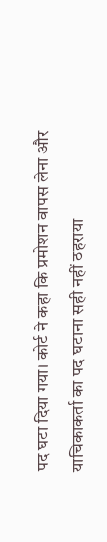पद घटा दिया गया। कोर्ट ने कहा कि प्रमोशन वापस लेना और याचिकाकर्ता का पद घटाना सही नहीं ठहराया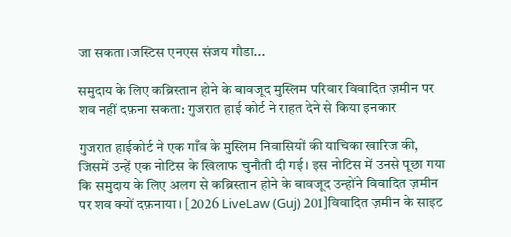जा सकता।जस्टिस एनएस संजय गौडा...

समुदाय के लिए कब्रिस्तान होने के बावजूद मुस्लिम परिवार विवादित ज़मीन पर शव नहीं दफ़ना सकता: गुजरात हाई कोर्ट ने राहत देने से किया इनकार

गुजरात हाईकोर्ट ने एक गाँव के मुस्लिम निवासियों की याचिका खारिज की, जिसमें उन्हें एक नोटिस के खिलाफ चुनौती दी गई। इस नोटिस में उनसे पूछा गया कि समुदाय के लिए अलग से कब्रिस्तान होने के बावजूद उन्होंने विवादित ज़मीन पर शव क्यों दफ़नाया। [2026 LiveLaw (Guj) 201]विवादित ज़मीन के साइट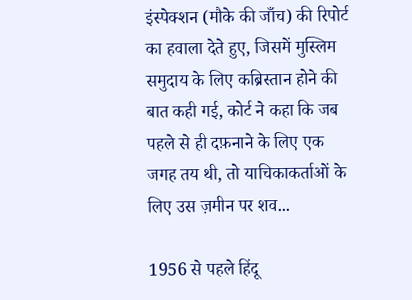इंस्पेक्शन (मौके की जाँच) की रिपोर्ट का हवाला देते हुए, जिसमें मुस्लिम समुदाय के लिए कब्रिस्तान होने की बात कही गई, कोर्ट ने कहा कि जब पहले से ही दफ़नाने के लिए एक जगह तय थी, तो याचिकाकर्ताओं के लिए उस ज़मीन पर शव...

1956 से पहले हिंदू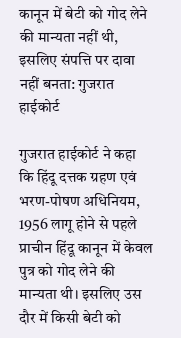कानून में बेटी को गोद लेने की मान्यता नहीं थी, इसलिए संपत्ति पर दावा नहीं बनता: गुजरात हाईकोर्ट

गुजरात हाईकोर्ट ने कहा कि हिंदू दत्तक ग्रहण एवं भरण-पोषण अधिनियम, 1956 लागू होने से पहले प्राचीन हिंदू कानून में केवल पुत्र को गोद लेने की मान्यता थी। इसलिए उस दौर में किसी बेटी को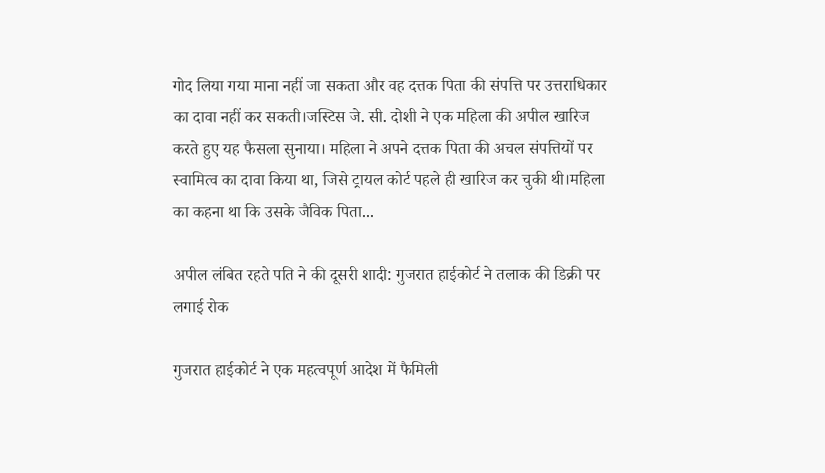गोद लिया गया माना नहीं जा सकता और वह दत्तक पिता की संपत्ति पर उत्तराधिकार का दावा नहीं कर सकती।जस्टिस जे. सी. दोशी ने एक महिला की अपील खारिज करते हुए यह फैसला सुनाया। महिला ने अपने दत्तक पिता की अचल संपत्तियों पर स्वामित्व का दावा किया था, जिसे ट्रायल कोर्ट पहले ही खारिज कर चुकी थी।महिला का कहना था कि उसके जैविक पिता...

अपील लंबित रहते पति ने की दूसरी शादी: गुजरात हाईकोर्ट ने तलाक की डिक्री पर लगाई रोक

गुजरात हाईकोर्ट ने एक महत्वपूर्ण आदेश में फैमिली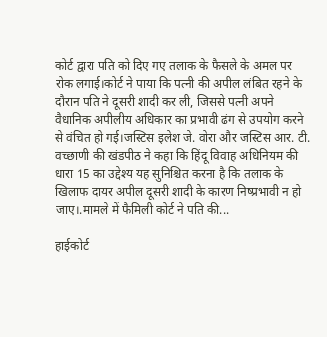कोर्ट द्वारा पति को दिए गए तलाक के फैसले के अमल पर रोक लगाई।कोर्ट ने पाया कि पत्नी की अपील लंबित रहने के दौरान पति ने दूसरी शादी कर ली, जिससे पत्नी अपने वैधानिक अपीलीय अधिकार का प्रभावी ढंग से उपयोग करने से वंचित हो गई।जस्टिस इलेश जे. वोरा और जस्टिस आर. टी. वच्छाणी की खंडपीठ ने कहा कि हिंदू विवाह अधिनियम की धारा 15 का उद्देश्य यह सुनिश्चित करना है कि तलाक के खिलाफ दायर अपील दूसरी शादी के कारण निष्प्रभावी न हो जाए।.मामले में फैमिली कोर्ट ने पति की...

हाईकोर्ट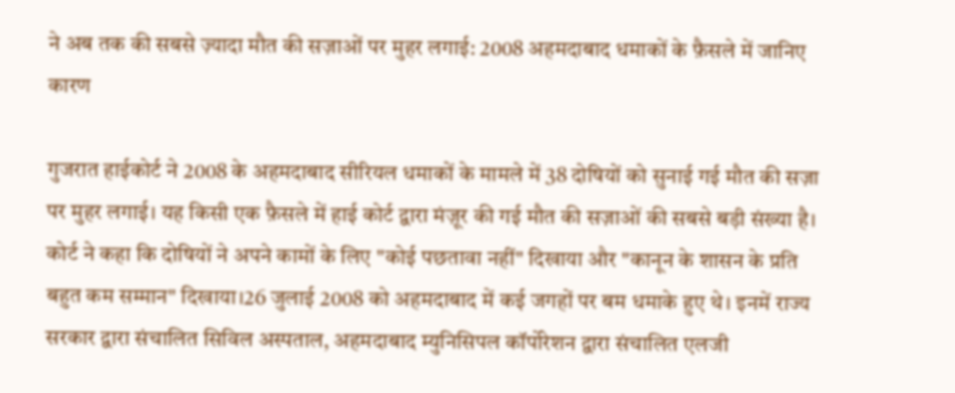ने अब तक की सबसे ज़्यादा मौत की सज़ाओं पर मुहर लगाई: 2008 अहमदाबाद धमाकों के फ़ैसले में जानिए कारण

गुजरात हाईकोर्ट ने 2008 के अहमदाबाद सीरियल धमाकों के मामले में 38 दोषियों को सुनाई गई मौत की सज़ा पर मुहर लगाई। यह किसी एक फ़ैसले में हाई कोर्ट द्वारा मंज़ूर की गई मौत की सज़ाओं की सबसे बड़ी संख्या है। कोर्ट ने कहा कि दोषियों ने अपने कामों के लिए "कोई पछतावा नहीं" दिखाया और "कानून के शासन के प्रति बहुत कम सम्मान" दिखाया।26 जुलाई 2008 को अहमदाबाद में कई जगहों पर बम धमाके हुए थे। इनमें राज्य सरकार द्वारा संचालित सिविल अस्पताल, अहमदाबाद म्युनिसिपल कॉर्पोरेशन द्वारा संचालित एलजी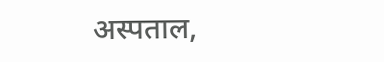अस्पताल,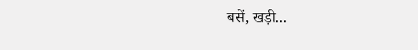बसें, खड़ी...